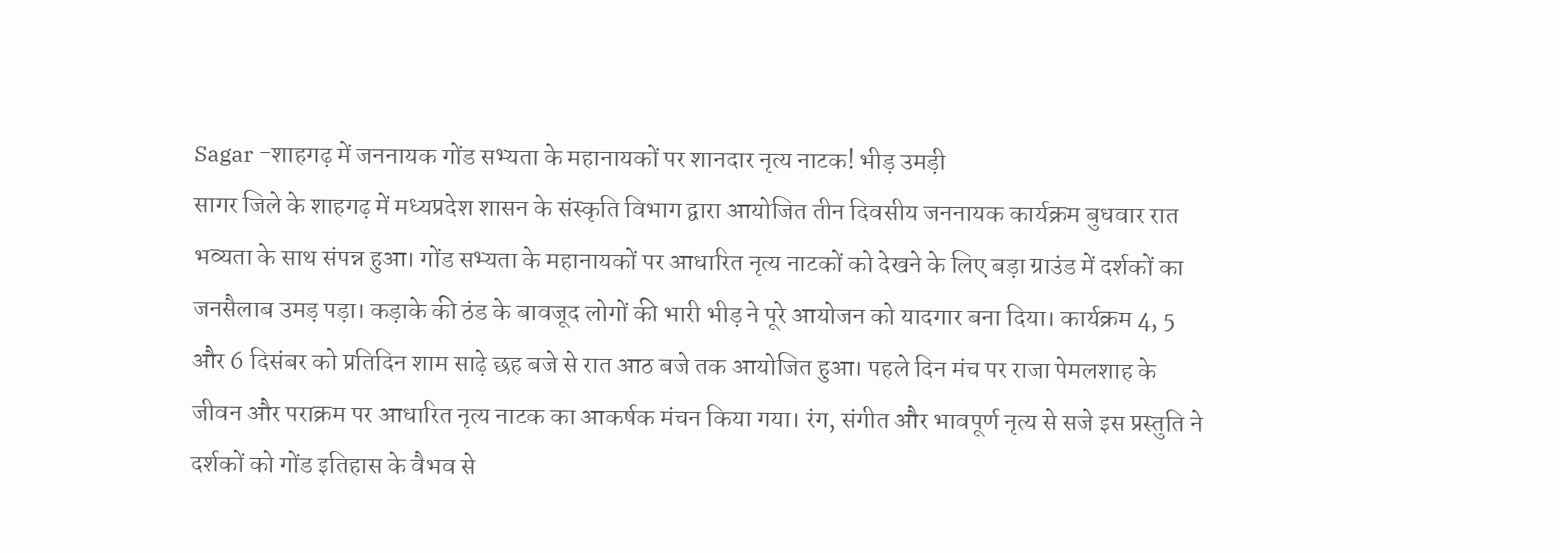Sagar -शाहगढ़ में जननायक गोंड सभ्यता के महानायकों पर शानदार नृत्य नाटक! भीड़ उमड़ी
सागर जिले के शाहगढ़ में मध्यप्रदेश शासन के संस्कृति विभाग द्वारा आयोजित तीन दिवसीय जननायक कार्यक्रम बुधवार रात भव्यता के साथ संपन्न हुआ। गोंड सभ्यता के महानायकों पर आधारित नृत्य नाटकों को देखने के लिए बड़ा ग्राउंड में दर्शकों का जनसैलाब उमड़ पड़ा। कड़ाके की ठंड के बावजूद लोगों की भारी भीड़ ने पूरे आयोजन को यादगार बना दिया। कार्यक्रम 4, 5 और 6 दिसंबर को प्रतिदिन शाम साढ़े छह बजे से रात आठ बजे तक आयोजित हुआ। पहले दिन मंच पर राजा पेमलशाह के जीवन और पराक्रम पर आधारित नृत्य नाटक का आकर्षक मंचन किया गया। रंग, संगीत और भावपूर्ण नृत्य से सजे इस प्रस्तुति ने दर्शकों को गोंड इतिहास के वैभव से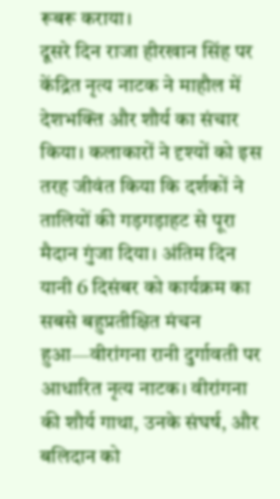रूबरू कराया।
दूसरे दिन राजा हीरखान सिंह पर केंद्रित नृत्य नाटक ने माहौल में देशभक्ति और शौर्य का संचार किया। कलाकारों ने दृश्यों को इस तरह जीवंत किया कि दर्शकों ने तालियों की गड़गड़ाहट से पूरा मैदान गुंजा दिया। अंतिम दिन यानी 6 दिसंबर को कार्यक्रम का सबसे बहुप्रतीक्षित मंचन हुआ—वीरांगना रानी दुर्गावती पर आधारित नृत्य नाटक। वीरांगना की शौर्य गाथा, उनके संघर्ष, और बलिदान को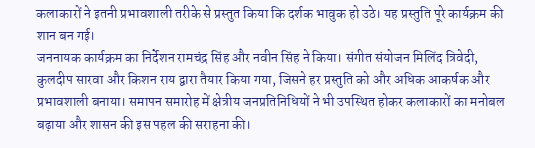कलाकारों ने इतनी प्रभावशाली तरीके से प्रस्तुत किया कि दर्शक भावुक हो उठे। यह प्रस्तुति पूरे कार्यक्रम की शान बन गई।
जननायक कार्यक्रम का निर्देशन रामचंद्र सिंह और नवीन सिंह ने किया। संगीत संयोजन मिलिंद त्रिवेदी, कुलदीप सारवा और किशन राय द्वारा तैयार किया गया, जिसने हर प्रस्तुति को और अधिक आकर्षक और प्रभावशाली बनाया। समापन समारोह में क्षेत्रीय जनप्रतिनिधियों ने भी उपस्थित होकर कलाकारों का मनोबल बढ़ाया और शासन की इस पहल की सराहना की।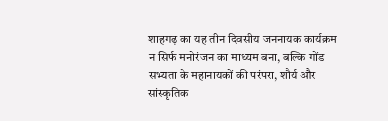शाहगढ़ का यह तीन दिवसीय जननायक कार्यक्रम न सिर्फ मनोरंजन का माध्यम बना, बल्कि गोंड सभ्यता के महानायकों की परंपरा, शौर्य और सांस्कृतिक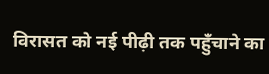विरासत को नई पीढ़ी तक पहुँचाने का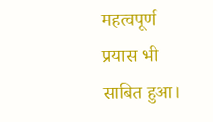महत्वपूर्ण प्रयास भी साबित हुआ।